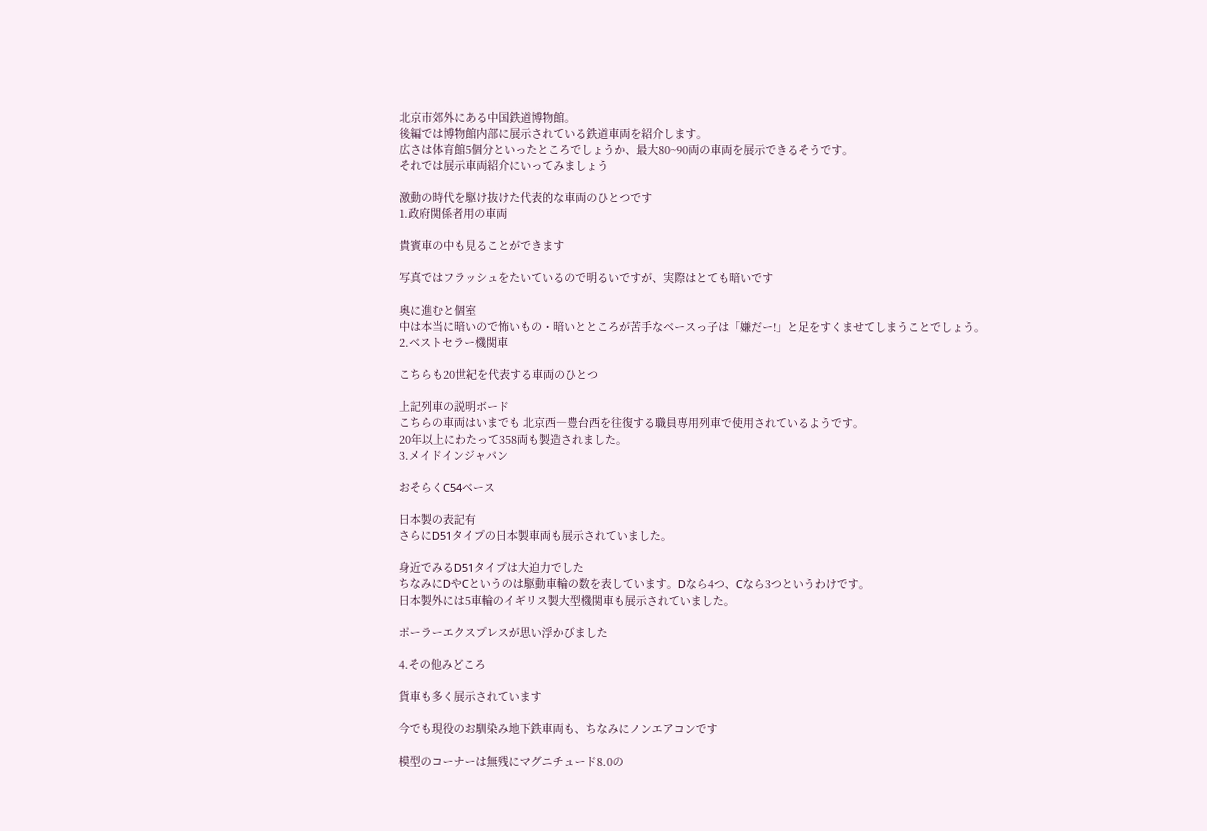北京市郊外にある中国鉄道博物館。
後編では博物館内部に展示されている鉄道車両を紹介します。
広さは体育館5個分といったところでしょうか、最大80~90両の車両を展示できるそうです。
それでは展示車両紹介にいってみましょう

激動の時代を駆け抜けた代表的な車両のひとつです
1.政府関係者用の車両

貴賓車の中も見ることができます

写真ではフラッシュをたいているので明るいですが、実際はとても暗いです

奥に進むと個室
中は本当に暗いので怖いもの・暗いとところが苦手なベースっ子は「嫌だー!」と足をすくませてしまうことでしょう。
2.ベストセラー機関車

こちらも20世紀を代表する車両のひとつ

上記列車の説明ボード
こちらの車両はいまでも 北京西―豊台西を往復する職員専用列車で使用されているようです。
20年以上にわたって358両も製造されました。
3.メイドインジャパン

おそらくC54ベース

日本製の表記有
さらにD51タイプの日本製車両も展示されていました。

身近でみるD51タイプは大迫力でした
ちなみにDやCというのは駆動車輪の数を表しています。Dなら4つ、Cなら3つというわけです。
日本製外には5車輪のイギリス製大型機関車も展示されていました。

ポーラーエクスプレスが思い浮かびました

4.その他みどころ

貨車も多く展示されています

今でも現役のお馴染み地下鉄車両も、ちなみにノンエアコンです

模型のコーナーは無残にマグニチュード8.0の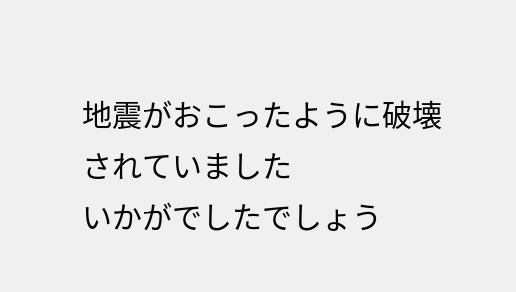地震がおこったように破壊されていました
いかがでしたでしょう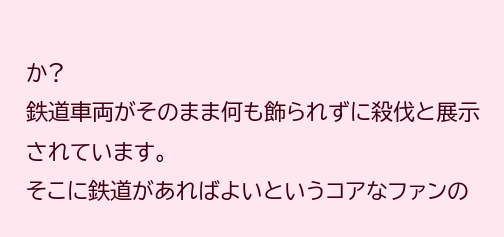か?
鉄道車両がそのまま何も飾られずに殺伐と展示されています。
そこに鉄道があればよいというコアなファンの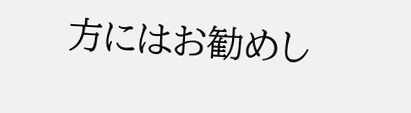方にはお勧めし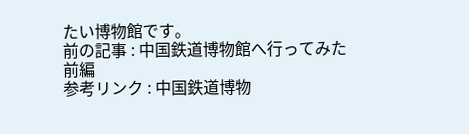たい博物館です。
前の記事 : 中国鉄道博物館へ行ってみた 前編
参考リンク : 中国鉄道博物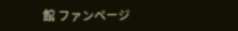館 ファンページ